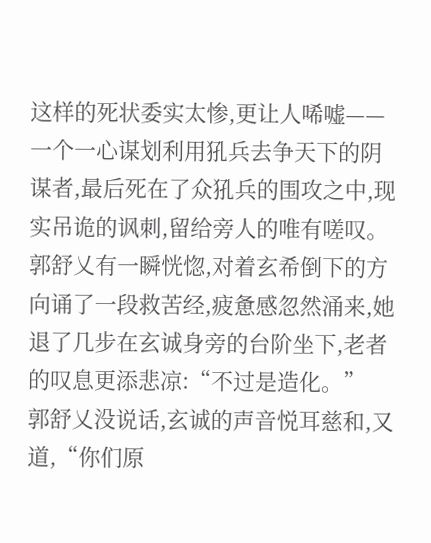这样的死状委实太惨,更让人唏嘘——一个一心谋划利用犼兵去争天下的阴谋者,最后死在了众犼兵的围攻之中,现实吊诡的讽刺,留给旁人的唯有嗟叹。
郭舒乂有一瞬恍惚,对着玄希倒下的方向诵了一段救苦经,疲惫感忽然涌来,她退了几步在玄诚身旁的台阶坐下,老者的叹息更添悲凉:“不过是造化。”
郭舒乂没说话,玄诚的声音悦耳慈和,又道,“你们原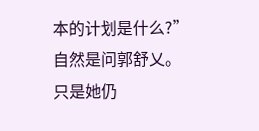本的计划是什么?”
自然是问郭舒乂。
只是她仍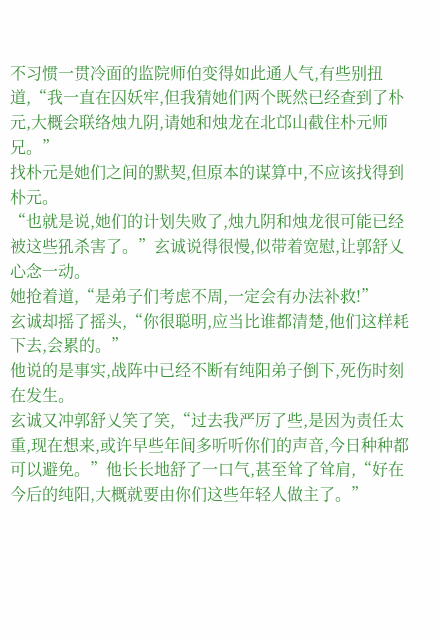不习惯一贯冷面的监院师伯变得如此通人气,有些别扭道,“我一直在囚妖牢,但我猜她们两个既然已经查到了朴元,大概会联络烛九阴,请她和烛龙在北邙山截住朴元师兄。”
找朴元是她们之间的默契,但原本的谋算中,不应该找得到朴元。
“也就是说,她们的计划失败了,烛九阴和烛龙很可能已经被这些犼杀害了。”玄诚说得很慢,似带着宽慰,让郭舒乂心念一动。
她抢着道,“是弟子们考虑不周,一定会有办法补救!”
玄诚却摇了摇头,“你很聪明,应当比谁都清楚,他们这样耗下去,会累的。”
他说的是事实,战阵中已经不断有纯阳弟子倒下,死伤时刻在发生。
玄诚又冲郭舒乂笑了笑,“过去我严厉了些,是因为责任太重,现在想来,或许早些年间多听听你们的声音,今日种种都可以避免。”他长长地舒了一口气,甚至耸了耸肩,“好在今后的纯阳,大概就要由你们这些年轻人做主了。”